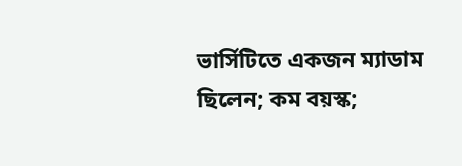ভার্সিটিতে একজন ম্যাডাম ছিলেন; কম বয়স্ক;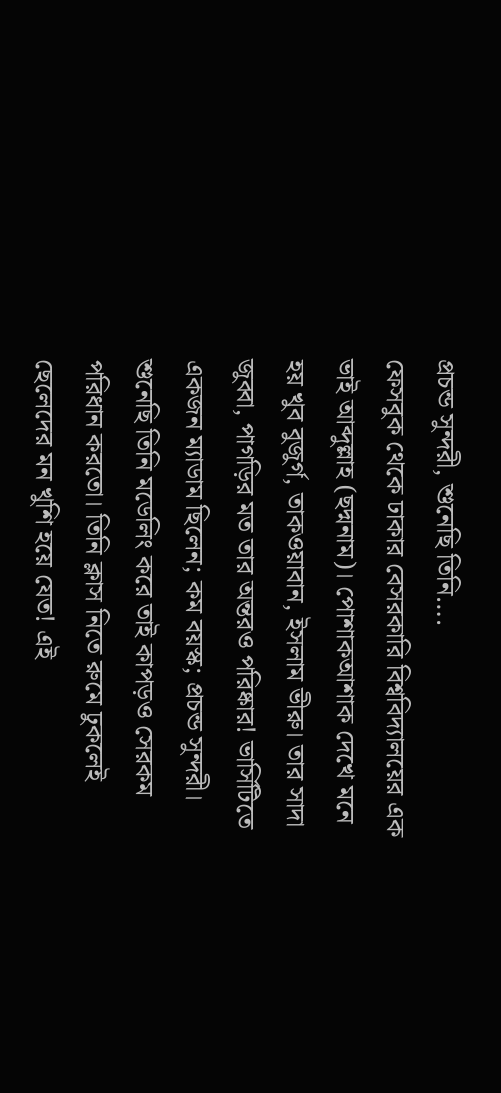প্রচন্ড সুন্দরী, শুনেছি তিনি….
ফেসবুক থেকে ঢাকার বেসরকারি বিশ্ববিদ্যালয়ের এক ভাই আব্দুল্লাহ (ছদ্মনাম)। পোশাকআশাক দেখে মনে হয় খুব বুজুর্গ, তাকওয়াবান, ইসলাম ভীরু। তার সাদা জুব্বা, পাগড়ির মত তার অন্তরও পরিষ্কার! ভার্সিটিতে একজন ম্যাডাম ছিলেন; কম বয়স্ক; প্রচন্ড সুন্দরী। শুনেছি তিনি মডেলিং করে তাই কাপড়ও সেরকম পরিধান করতো। তিনি ক্লাস নিতে রুমে ঢুকলেই ছেলেদের মন খুশি হয়ে যেত! এই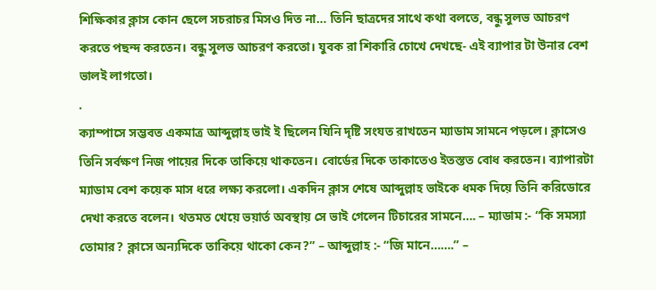শিক্ষিকার ক্লাস কোন ছেলে সচরাচর মিসও দিত না… তিনি ছাত্রদের সাথে কথা বলতে, বন্ধু সুলভ আচরণ করতে পছন্দ করতেন। বন্ধু সুলভ আচরণ করতো। যুবক রা শিকারি চোখে দেখছে- এই ব্যাপার টা উনার বেশ ভালই লাগতো।
.
ক্যাম্পাসে সম্ভবত একমাত্র আব্দুল্লাহ ভাই ই ছিলেন যিনি দৃষ্টি সংযত রাখতেন ম্যাডাম সামনে পড়লে। ক্লাসেও তিনি সর্বক্ষণ নিজ পায়ের দিকে তাকিয়ে থাকতেন। বোর্ডের দিকে তাকাতেও ইতস্তত বোধ করতেন। ব্যাপারটা ম্যাডাম বেশ কয়েক মাস ধরে লক্ষ্য করলো। একদিন ক্লাস শেষে আব্দুল্লাহ ভাইকে ধমক দিয়ে তিনি করিডোরে দেখা করতে বলেন। থতমত খেয়ে ভয়ার্ত অবস্থায় সে ভাই গেলেন টিচারের সামনে…. – ম্যাডাম :- “কি সমস্যা তোমার? ক্লাসে অন্যদিকে তাকিয়ে থাকো কেন?” – আব্দুল্লাহ :- “জি মানে…….” –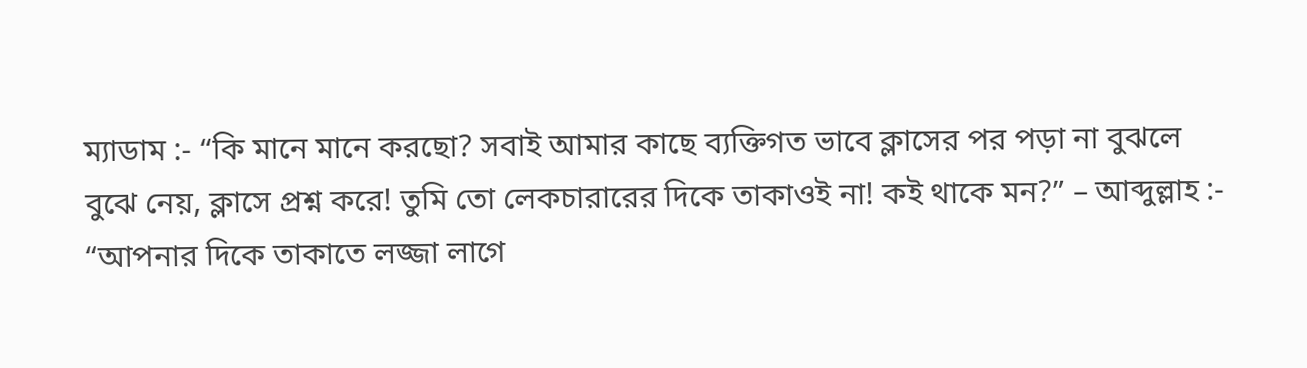ম্যাডাম :- “কি মানে মানে করছো? সবাই আমার কাছে ব্যক্তিগত ভাবে ক্লাসের পর পড়া না বুঝলে বুঝে নেয়, ক্লাসে প্রশ্ন করে! তুমি তো লেকচারারের দিকে তাকাওই না! কই থাকে মন?” – আব্দুল্লাহ :- “আপনার দিকে তাকাতে লজ্জা লাগে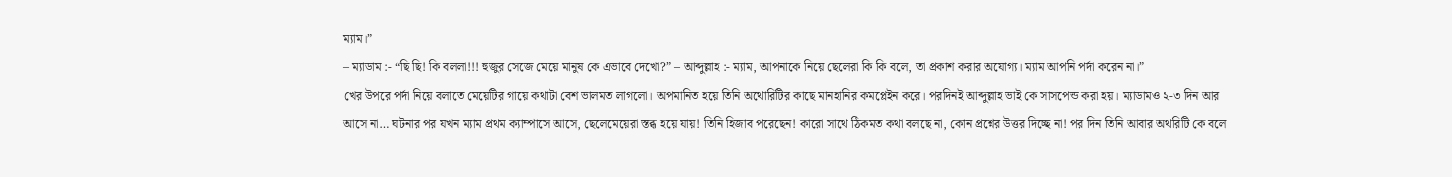ম্যাম।”
– ম্যাডাম :- “ছি ছি! কি বললা!!! হুজুর সেজে মেয়ে মানুষ কে এভাবে দেখো?” – আব্দুল্লাহ :- ম্যাম, আপনাকে নিয়ে ছেলেরা কি কি বলে, তা প্রকাশ করার অযোগ্য। ম্যাম আপনি পর্দা করেন না।”
খের উপরে পর্দা নিয়ে বলাতে মেয়েটির গায়ে কথাটা বেশ ভালমত লাগলো। অপমানিত হয়ে তিনি অথোরিটির কাছে মানহানির কমপ্লেইন করে। পরদিনই আব্দুল্লাহ ভাই কে সাসপেন্ড করা হয়। ম্যাডামও ২-৩ দিন আর আসে না… ঘটনার পর যখন ম্যাম প্রথম ক্যাম্পাসে আসে, ছেলেমেয়েরা স্তব্ধ হয়ে যায়! তিনি হিজাব পরেছেন! কারো সাথে ঠিকমত কথা বলছে না, কোন প্রশ্নের উত্তর দিচ্ছে না! পর দিন তিনি আবার অথরিটি কে বলে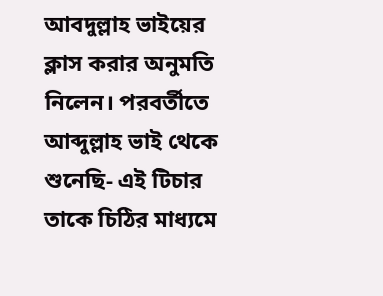আবদুল্লাহ ভাইয়ের ক্লাস করার অনুমতি নিলেন। পরবর্তীতে আব্দুল্লাহ ভাই থেকে শুনেছি- এই টিচার তাকে চিঠির মাধ্যমে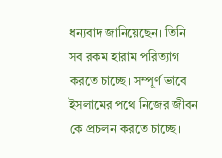ধন্যবাদ জানিয়েছেন। তিনি সব রকম হারাম পরিত্যাগ করতে চাচ্ছে। সম্পূর্ণ ভাবে ইসলামের পথে নিজের জীবন কে প্রচলন করতে চাচ্ছে।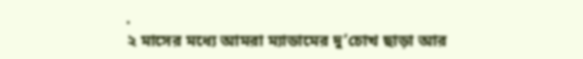.
২ মাসের মধ্যে আমরা ম্যাডামের দু’চোখ ছাড়া আর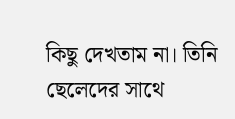কিছু দেখতাম না। তিনি ছেলেদের সাথে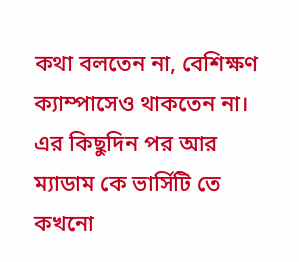কথা বলতেন না, বেশিক্ষণ ক্যাম্পাসেও থাকতেন না। এর কিছুদিন পর আর ম্যাডাম কে ভার্সিটি তে কখনো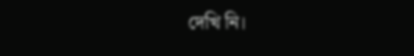দেখি নি।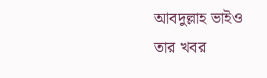আবদুল্লাহ ভাইও তার খবর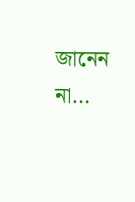জানেন না…